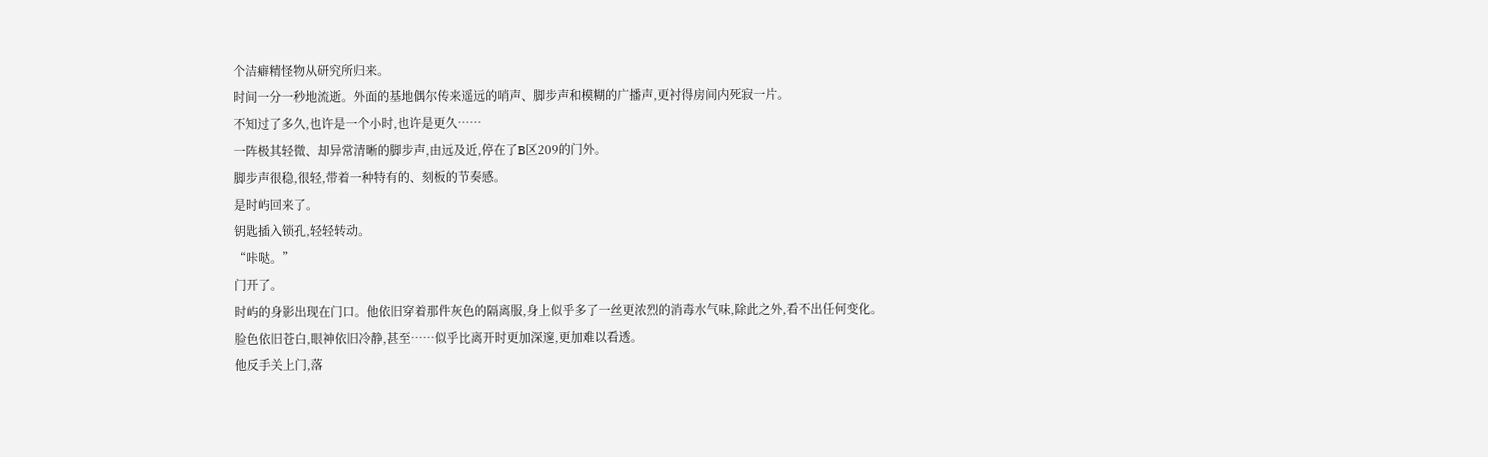个洁癖精怪物从研究所归来。
时间一分一秒地流逝。外面的基地偶尔传来遥远的哨声、脚步声和模糊的广播声,更衬得房间内死寂一片。
不知过了多久,也许是一个小时,也许是更久……
一阵极其轻微、却异常清晰的脚步声,由远及近,停在了B区209的门外。
脚步声很稳,很轻,带着一种特有的、刻板的节奏感。
是时屿回来了。
钥匙插入锁孔,轻轻转动。
“咔哒。”
门开了。
时屿的身影出现在门口。他依旧穿着那件灰色的隔离服,身上似乎多了一丝更浓烈的消毒水气味,除此之外,看不出任何变化。
脸色依旧苍白,眼神依旧冷静,甚至……似乎比离开时更加深邃,更加难以看透。
他反手关上门,落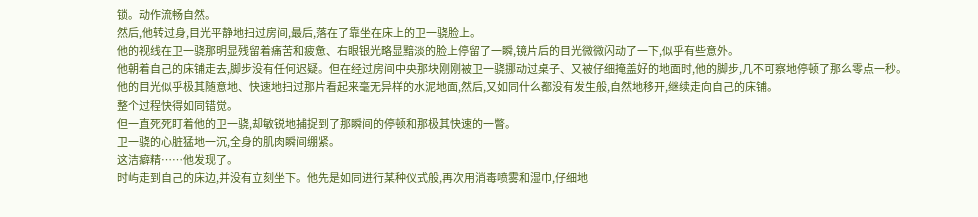锁。动作流畅自然。
然后,他转过身,目光平静地扫过房间,最后,落在了靠坐在床上的卫一骁脸上。
他的视线在卫一骁那明显残留着痛苦和疲惫、右眼银光略显黯淡的脸上停留了一瞬,镜片后的目光微微闪动了一下,似乎有些意外。
他朝着自己的床铺走去,脚步没有任何迟疑。但在经过房间中央那块刚刚被卫一骁挪动过桌子、又被仔细掩盖好的地面时,他的脚步,几不可察地停顿了那么零点一秒。
他的目光似乎极其随意地、快速地扫过那片看起来毫无异样的水泥地面,然后,又如同什么都没有发生般,自然地移开,继续走向自己的床铺。
整个过程快得如同错觉。
但一直死死盯着他的卫一骁,却敏锐地捕捉到了那瞬间的停顿和那极其快速的一瞥。
卫一骁的心脏猛地一沉,全身的肌肉瞬间绷紧。
这洁癖精……他发现了。
时屿走到自己的床边,并没有立刻坐下。他先是如同进行某种仪式般,再次用消毒喷雾和湿巾,仔细地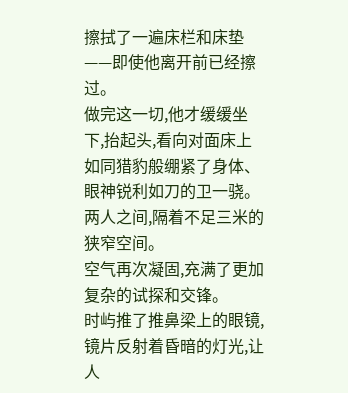擦拭了一遍床栏和床垫——即使他离开前已经擦过。
做完这一切,他才缓缓坐下,抬起头,看向对面床上如同猎豹般绷紧了身体、眼神锐利如刀的卫一骁。
两人之间,隔着不足三米的狭窄空间。
空气再次凝固,充满了更加复杂的试探和交锋。
时屿推了推鼻梁上的眼镜,镜片反射着昏暗的灯光,让人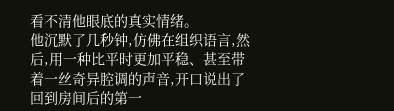看不清他眼底的真实情绪。
他沉默了几秒钟,仿佛在组织语言,然后,用一种比平时更加平稳、甚至带着一丝奇异腔调的声音,开口说出了回到房间后的第一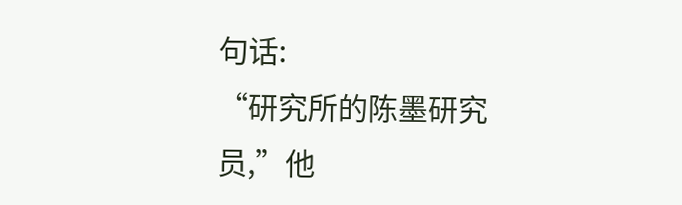句话:
“研究所的陈墨研究员,”他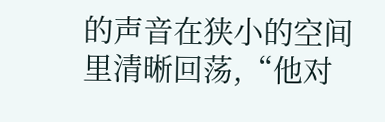的声音在狭小的空间里清晰回荡,“他对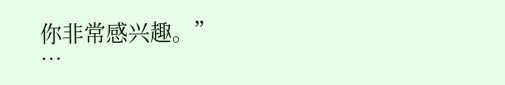你非常感兴趣。”
…